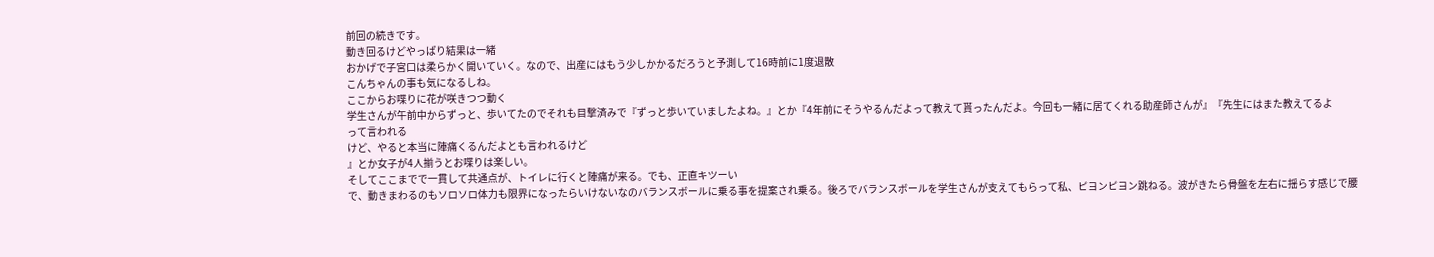前回の続きです。
動き回るけどやっぱり結果は一緒
おかげで子宮口は柔らかく開いていく。なので、出産にはもう少しかかるだろうと予測して16時前に1度退散
こんちゃんの事も気になるしね。
ここからお喋りに花が咲きつつ動く
学生さんが午前中からずっと、歩いてたのでそれも目撃済みで『ずっと歩いていましたよね。』とか『4年前にそうやるんだよって教えて貰ったんだよ。今回も一緒に居てくれる助産師さんが』『先生にはまた教えてるよ
って言われる
けど、やると本当に陣痛くるんだよとも言われるけど
』とか女子が4人揃うとお喋りは楽しい。
そしてここまでで一貫して共通点が、トイレに行くと陣痛が来る。でも、正直キツーい
で、動きまわるのもソロソロ体力も限界になったらいけないなのバランスボールに乗る事を提案され乗る。後ろでバランスボールを学生さんが支えてもらって私、ピヨンピヨン跳ねる。波がきたら骨盤を左右に揺らす感じで腰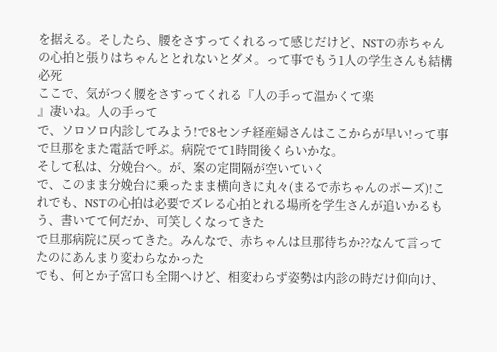を据える。そしたら、腰をさすってくれるって感じだけど、NSTの赤ちゃんの心拍と張りはちゃんととれないとダメ。って事でもう1人の学生さんも結構必死
ここで、気がつく腰をさすってくれる『人の手って温かくて楽
』凄いね。人の手って
で、ソロソロ内診してみよう!で8センチ経産婦さんはここからが早い!って事で旦那をまた電話で呼ぶ。病院でて1時間後くらいかな。
そして私は、分娩台へ。が、案の定間隔が空いていく
で、このまま分娩台に乗ったまま横向きに丸々(まるで赤ちゃんのポーズ)!これでも、NSTの心拍は必要でズレる心拍とれる場所を学生さんが追いかるもう、書いてて何だか、可笑しくなってきた
で旦那病院に戻ってきた。みんなで、赤ちゃんは旦那待ちか??なんて言ってたのにあんまり変わらなかった
でも、何とか子宮口も全開へけど、相変わらず姿勢は内診の時だけ仰向け、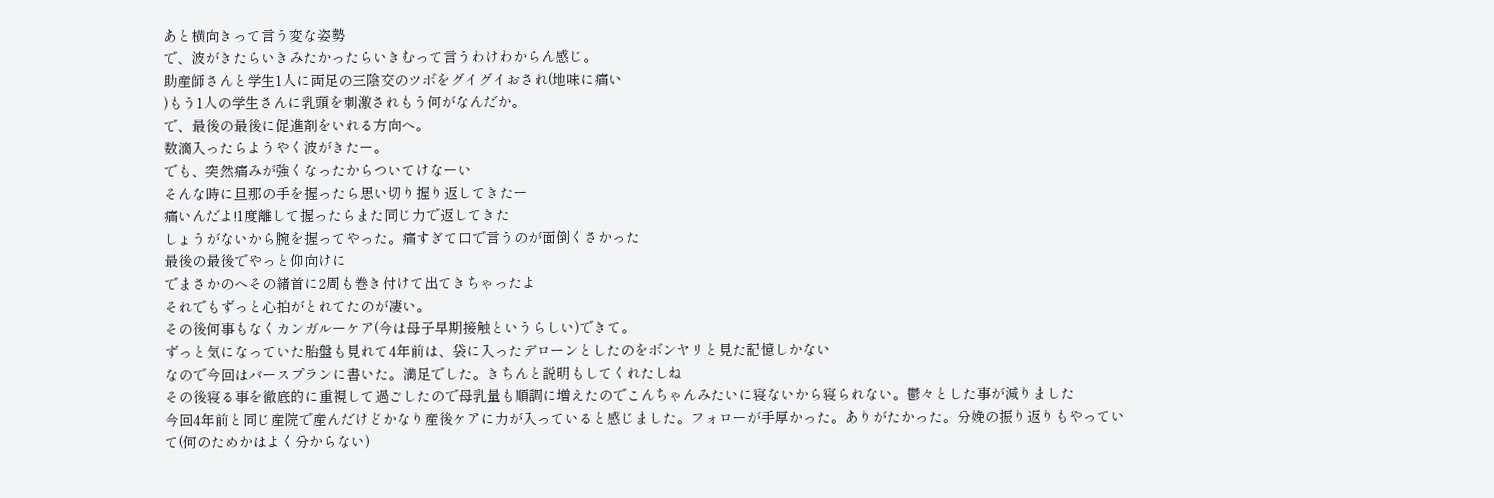あと横向きって言う変な姿勢
で、波がきたらいきみたかったらいきむって言うわけわからん感じ。
助産師さんと学生1人に両足の三陰交のツボをグイグイおされ(地味に痛い
)もう1人の学生さんに乳頭を刺激されもう何がなんだか。
で、最後の最後に促進剤をいれる方向へ。
数滴入ったらようやく波がきたー。
でも、突然痛みが強くなったからついてけなーい
そんな時に旦那の手を握ったら思い切り握り返してきたー
痛いんだよ!1度離して握ったらまた同じ力で返してきた
しょうがないから腕を握ってやった。痛すぎて口で言うのが面倒くさかった
最後の最後でやっと仰向けに
でまさかのへその緒首に2周も巻き付けて出てきちゃったよ
それでもずっと心拍がとれてたのが凄い。
その後何事もなくカンガルーケア(今は母子早期接触というらしい)できて。
ずっと気になっていた胎盤も見れて4年前は、袋に入ったデローンとしたのをボンヤリと見た記憶しかない
なので今回はバースプランに書いた。満足でした。きちんと説明もしてくれたしね
その後寝る事を徹底的に重視して過ごしたので母乳量も順調に増えたのでこんちゃんみたいに寝ないから寝られない。鬱々とした事が減りました
今回4年前と同じ産院で産んだけどかなり産後ケアに力が入っていると感じました。フォローが手厚かった。ありがたかった。分娩の振り返りもやっていて(何のためかはよく分からない)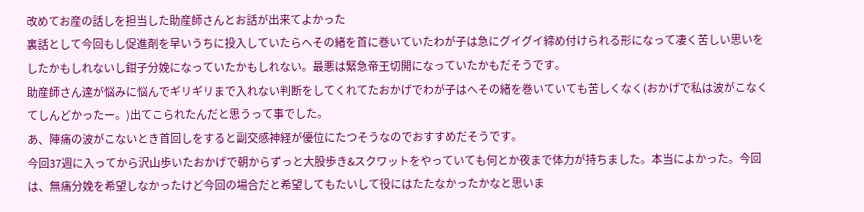改めてお産の話しを担当した助産師さんとお話が出来てよかった
裏話として今回もし促進剤を早いうちに投入していたらへその緒を首に巻いていたわが子は急にグイグイ締め付けられる形になって凄く苦しい思いをしたかもしれないし鉗子分娩になっていたかもしれない。最悪は緊急帝王切開になっていたかもだそうです。
助産師さん達が悩みに悩んでギリギリまで入れない判断をしてくれてたおかげでわが子はへその緒を巻いていても苦しくなく(おかげで私は波がこなくてしんどかったー。)出てこられたんだと思うって事でした。
あ、陣痛の波がこないとき首回しをすると副交感神経が優位にたつそうなのでおすすめだそうです。
今回37週に入ってから沢山歩いたおかげで朝からずっと大股歩き&スクワットをやっていても何とか夜まで体力が持ちました。本当によかった。今回は、無痛分娩を希望しなかったけど今回の場合だと希望してもたいして役にはたたなかったかなと思いま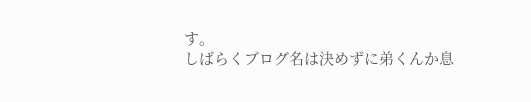す。
しばらくブログ名は決めずに弟くんか息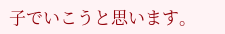子でいこうと思います。